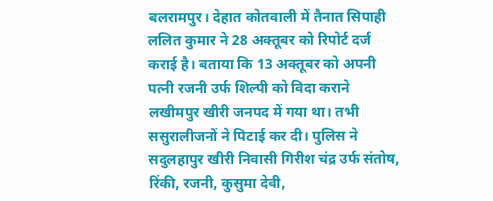बलरामपुर। देहात कोतवाली में तैनात सिपाही ललित कुमार ने 28 अक्तूबर को रिपोर्ट दर्ज कराई है। बताया कि 13 अक्तूबर को अपनी पत्नी रजनी उर्फ शिल्पी को विदा कराने लखीमपुर खीरी जनपद में गया था। तभी ससुरालीजनों ने पिटाई कर दी। पुलिस ने सदुलहापुर खीरी निवासी गिरीश चंद्र उर्फ संतोष, रिंकी, रजनी, कुसुमा देवी,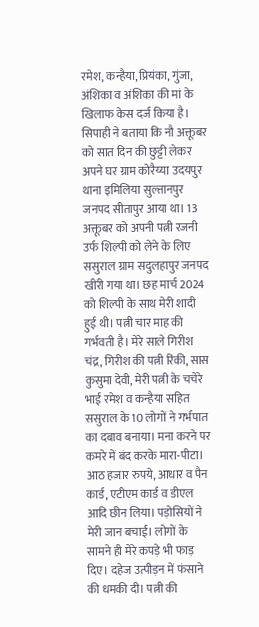रमेश, कन्हैया, प्रियंका, गुंजा, अंशिका व अंशिका की मां के खिलाफ केस दर्ज किया है।
सिपाही ने बताया कि नौ अक्तूबर को सात दिन की छुट्टी लेकर अपने घर ग्राम कोरैय्या उदयपुर थाना इमिलिया सुल्तानपुर जनपद सीतापुर आया था। 13 अक्तूबर को अपनी पत्नी रजनी उर्फ शिल्पी को लेने के लिए ससुराल ग्राम सदुलहापुर जनपद खीरी गया था। छह मार्च 2024 को शिल्पी के साथ मेरी शादी हुई थी। पत्नी चार माह की गर्भवती है। मेरे साले गिरीश चंद्र, गिरीश की पत्नी रिंकी, सास कुसुमा देवी, मेरी पत्नी के चचेरे भाई रमेश व कन्हैया सहित ससुराल के 10 लोगों ने गर्भपात का दबाव बनाया। मना करने पर कमरे में बंद करके मारा-पीटा। आठ हजार रुपये, आधार व पैन कार्ड, एटीएम कार्ड व डीएल आदि छीन लिया। पड़ोसियों ने मेरी जान बचाई। लोगों के सामने ही मेरे कपड़े भी फाड़ दिए। दहेज उत्पीड़न में फंसाने की धमकी दी। पत्नी की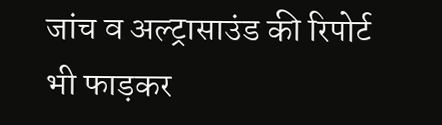जांच व अल्ट्रासाउंड की रिपोर्ट भी फाड़कर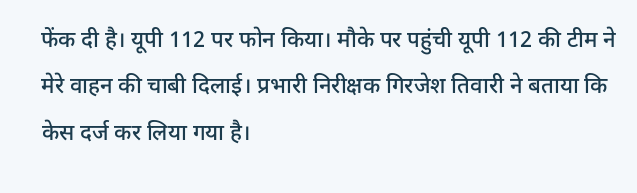फेंक दी है। यूपी 112 पर फोन किया। मौके पर पहुंची यूपी 112 की टीम ने मेरे वाहन की चाबी दिलाई। प्रभारी निरीक्षक गिरजेश तिवारी ने बताया कि केस दर्ज कर लिया गया है।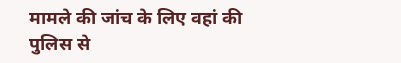मामले की जांच के लिए वहां की पुलिस से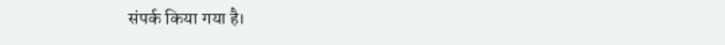संपर्क किया गया है।